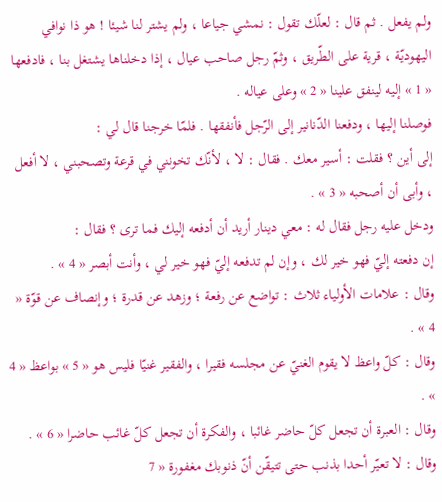ولم يفعل . ثم قال : لعلّك تقول : نمشي جياعا ، ولم يشتر لنا شيئا ! هو ذا نوافي اليهوديّة ، قرية على الطّريق ، وثمّ رجل صاحب عيال ، إذا دخلناها يشتغل بنا ، فادفعها « 1 » إليه لينفق علينا « 2 » وعلى عياله .
فوصلنا إليها ، ودفعنا الدّنانير إلى الرّجل فأنفقها . فلمّا خرجنا قال لي :
إلى أين ؟ فقلت : أسير معك . فقال : لا ، لأنّك تخونني في قرعة وتصحبني ، لا أفعل ، وأبى أن أصحبه « 3 » .
ودخل عليه رجل فقال له : معي دينار أريد أن أدفعه إليك فما ترى ؟ فقال :
إن دفعته إليّ فهو خير لك ، وإن لم تدفعه إليّ فهو خير لي ، وأنت أبصر « 4 » .
وقال : علامات الأولياء ثلاث : تواضع عن رفعة ؛ وزهد عن قدرة ؛ وإنصاف عن قوّة « 4 » .
وقال : كلّ واعظ لا يقوم الغنيّ عن مجلسه فقيرا ، والفقير غنيّا فليس هو « 5 » بواعظ « 4 » .
وقال : العبرة أن تجعل كلّ حاضر غائبا ، والفكرة أن تجعل كلّ غائب حاضرا « 6 » .
وقال : لا تعيّر أحدا بذنب حتى تتيقّن أنّ ذنوبك مغفورة « 7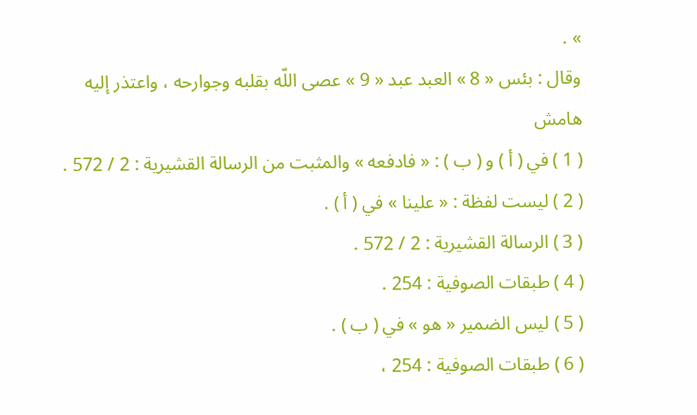» .
وقال : بئس « 8 » العبد عبد « 9 » عصى اللّه بقلبه وجوارحه ، واعتذر إليه
هامش
( 1 ) في ( أ ) و ( ب ) : « فادفعه » والمثبت من الرسالة القشيرية : 2 / 572 .
( 2 ) ليست لفظة : « علينا » في ( أ ) .
( 3 ) الرسالة القشيرية : 2 / 572 .
( 4 ) طبقات الصوفية : 254 .
( 5 ) ليس الضمير « هو » في ( ب ) .
( 6 ) طبقات الصوفية : 254 ،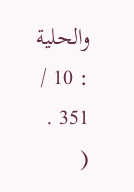والحلية : 10 / 351 .
(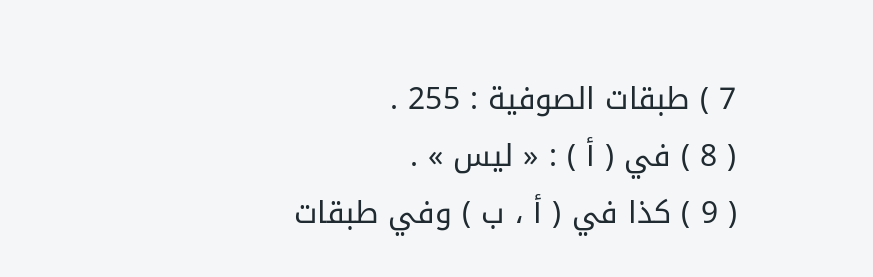7 ) طبقات الصوفية : 255 .
( 8 ) في ( أ ) : « ليس » .
( 9 ) كذا في ( أ ، ب ) وفي طبقات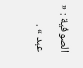الصوفية : « عبد » .